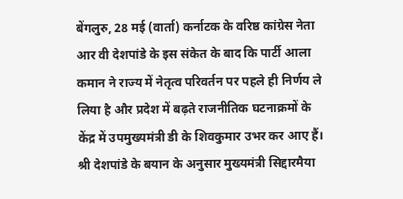बेंगलुरु, 28 मई (वार्ता) कर्नाटक के वरिष्ठ कांग्रेस नेता आर वी देशपांडे के इस संकेत के बाद कि पार्टी आला कमान ने राज्य में नेतृत्व परिवर्तन पर पहले ही निर्णय ले लिया है और प्रदेश में बढ़ते राजनीतिक घटनाक्रमों के केंद्र में उपमुख्यमंत्री डी के शिवकुमार उभर कर आए हैं। श्री देशपांडे के बयान के अनुसार मुख्यमंत्री सिद्दारमैया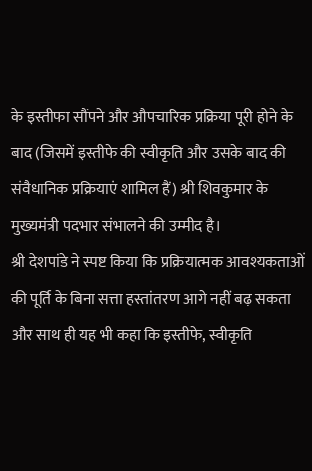के इस्तीफा सौंपने और औपचारिक प्रक्रिया पूरी होने के बाद (जिसमें इस्तीफे की स्वीकृति और उसके बाद की संवैधानिक प्रक्रियाएं शामिल हैं) श्री शिवकुमार के मुख्यमंत्री पदभार संभालने की उम्मीद है।
श्री देशपांडे ने स्पष्ट किया कि प्रक्रियात्मक आवश्यकताओं की पूर्ति के बिना सत्ता हस्तांतरण आगे नहीं बढ़ सकता और साथ ही यह भी कहा कि इस्तीफे, स्वीकृति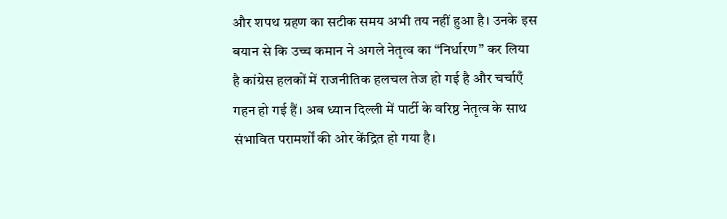और शपथ ग्रहण का सटीक समय अभी तय नहीं हुआ है। उनके इस बयान से कि उच्च कमान ने अगले नेतृत्व का “निर्धारण” कर लिया है कांग्रेस हलकों में राजनीतिक हलचल तेज हो गई है और चर्चाएँ गहन हो गई हैं। अब ध्यान दिल्ली में पार्टी के वरिष्ठ नेतृत्व के साथ संभावित परामर्शों की ओर केंद्रित हो गया है।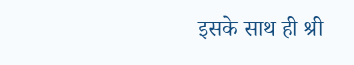इसके साथ ही श्री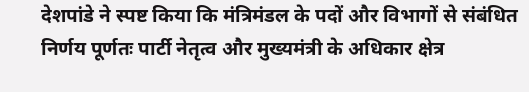देशपांडे ने स्पष्ट किया कि मंत्रिमंडल के पदों और विभागों से संबंधित निर्णय पूर्णतः पार्टी नेतृत्व और मुख्यमंत्री के अधिकार क्षेत्र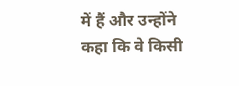में हैं और उन्होंने कहा कि वे किसी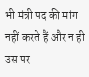भी मंत्री पद की मांग नहीं करते हैं और न ही उस पर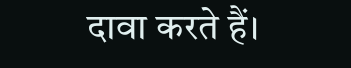दावा करते हैं।